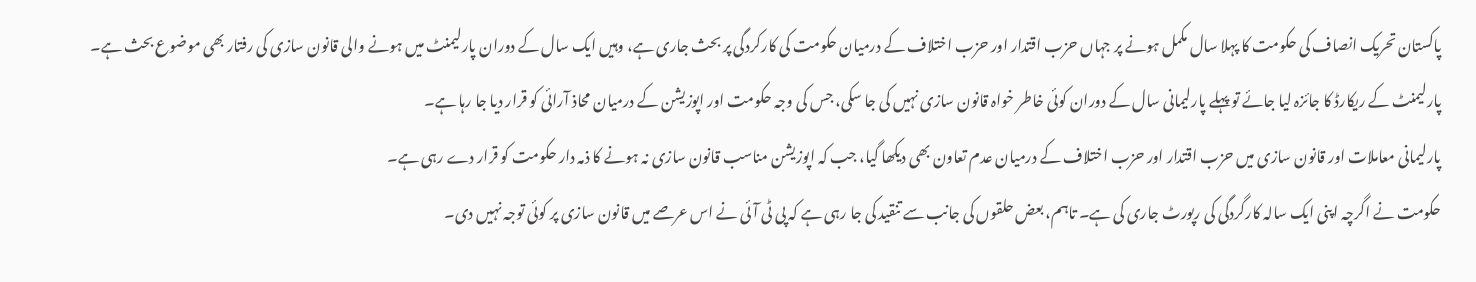پاکستان تحریک انصاف کی حکومت کا پہلا سال مکمل ہونے پر جہاں حزب اقتدار اور حزب اختلاف کے درمیان حکومت کی کارکردگی پر بحث جاری ہے، وہیں ایک سال کے دوران پارلیمنٹ میں ہونے والی قانون سازی کی رفتار بھی موضوع بحث ہے۔
پارلیمنٹ کے ریکارڈ کا جائزہ لیا جائے تو پہلے پارلیمانی سال کے دوران کوئی خاطر خواہ قانون سازی نہیں کی جا سکی، جس کی وجہ حکومت اور اپوزیشن کے درمیان محاذ آرائی کو قرار دیا جا رہا ہے۔
پارلیمانی معاملات اور قانون سازی میں حزب اقتدار اور حزب اختلاف کے درمیان عدم تعاون بھی دیکھا گیا، جب کہ اپوزیشن مناسب قانون سازی نہ ہونے کا ذمہ دار حکومت کو قرار دے رہی ہے۔
حکومت نے اگرچہ اپنی ایک سالہ کارگردگی کی رپورٹ جاری کی ہے۔ تاہم، بعض حلقوں کی جانب سے تنقید کی جا رہی ہے کہ پی ٹی آئی نے اس عرصے میں قانون سازی پر کوئی توجہ نہیں دی۔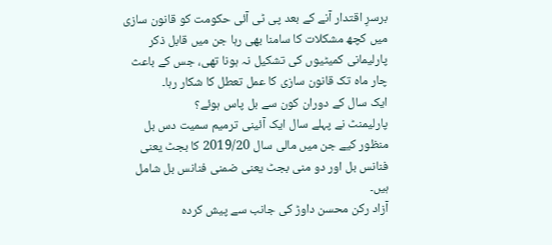برسرِ اقتدار آنے کے بعد پی ٹی آئی حکومت کو قانون سازی میں کچھ مشکلات کا سامنا بھی رہا جن میں قابل ذکر پارلیمانی کمیٹیوں کی تشکیل نہ ہونا تھی، جس کے باعث چار ماہ تک قانون سازی کا عمل تعطل کا شکار رہا۔
ایک سال کے دوران کون سے بل پاس ہوئے؟
پارلیمنٹ نے پہلے سال ایک آئینی ترمیم سمیت دس بل منظور کیے جن میں مالی سال 2019/20 کا بجٹ یعنی فنانس بل اور دو منی بجٹ یعنی ضمنی فنانس بل شامل ہیں۔
آزاد رکن محسن داوڑ کی جانب سے پیش کردہ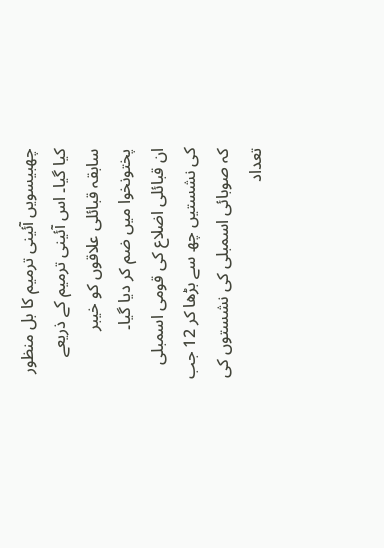چھبیسویں آئینی ترمیم کا بل منظور کیا گیا۔ اس آئینی ترمیم کے ذریعے سابقہ قبائلی علاقوں کو خیبر پختونخوا میں ضم کر دیا گیا۔
ان قبائلی اضلاع کی قومی اسمبلی کی نشستیں چھ سے بڑھا کر 12 جب کہ صوبائی اسمبلی کی نشستوں کی تعداد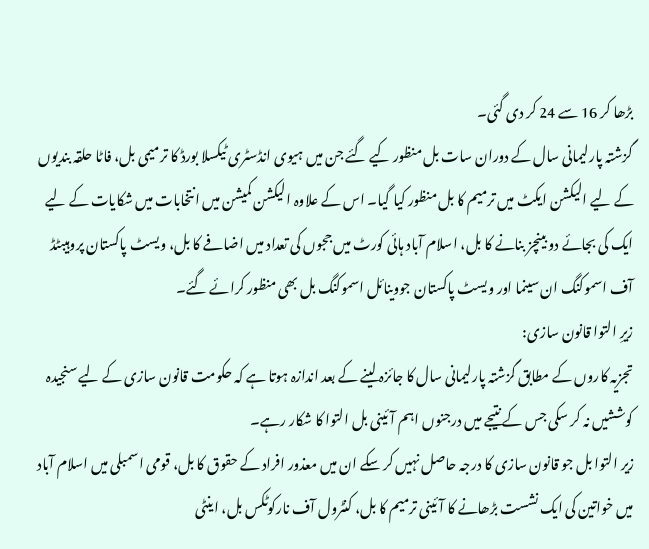بڑھا کر 16 سے 24 کر دی گئی۔
گزشتہ پارلیمانی سال کے دوران سات بل منظور کیے گئے جن میں ہیوی انڈسٹری ٹیکسلا بورڈ کا ترمیمی بل، فاٹا حلقہ بندیوں کے لیے الیکشن ایکٹ میں ترمیم کا بل منظور کیا گیا۔ اس کے علاوہ الیکشن کمیشن میں انتخابات میں شکایات کے لیے ایک کی بجائے دو بینچز بنانے کا بل، اسلام آباد ہائی کورٹ میں ججوں کی تعداد میں اضافے کا بل، ویسٹ پاکستان پروہیبٹڈ آف اسموکنگ ان سینما اور ویسٹ پاکستان جووینائل اسموکنگ بل بھی منظور کرائے گئے۔
زیرِ التوا قانون سازی:
تجزیہ کاروں کے مطابق گزشتہ پارلیمانی سال کا جائزہ لینے کے بعد اندازہ ہوتا ہے کہ حکومت قانون سازی کے لیے سنجیدہ کوششیں نہ کر سکی جس کے نتیجے میں درجنوں اہم آئینی بل التوا کا شکار رہے۔
زیر التوا بل جو قانون سازی کا درجہ حاصل نہیں کر سکے ان میں معذور افراد کے حقوق کا بل، قومی اسمبلی میں اسلام آباد میں خواتین کی ایک نشست بڑھانے کا آئینی ترمیم کا بل، کنٹرول آف نارکوٹکس بل، اینٹی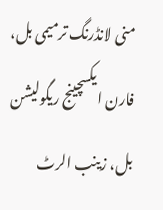منی لانڈرنگ ترمیمی بل، فارن ایکسچینج ریگولیشن بل، زینب الرٹ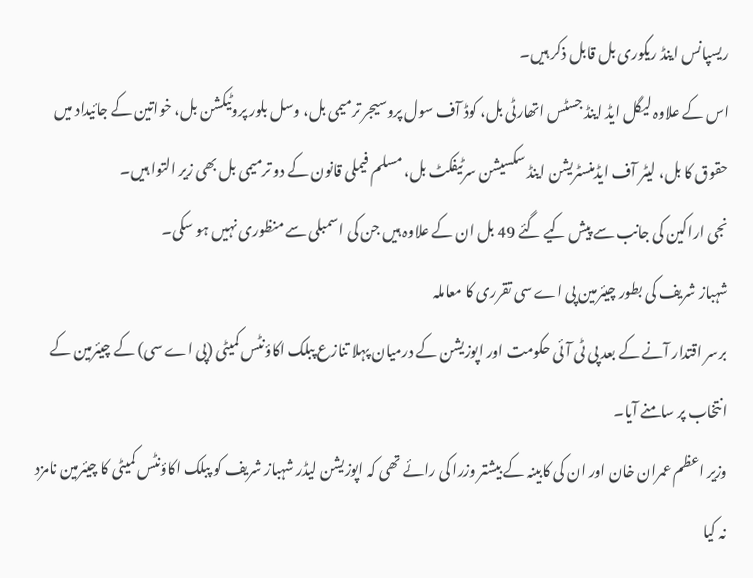ریسپانس اینڈ ریکوری بل قابل ذکر ہیں۔
اس کے علاوہ لیگل ایڈ اینڈ جسٹس اتھارٹی بل، کوڈ آف سول پروسیجر ترمیمی بل، وسل بلور پروٹیکشن بل، خواتین کے جائیداد میں حقوق کا بل، لیٹر آف ایڈمنسٹریشن اینڈ سکسیشن سرٹیفکٹ بل، مسلم فیملی قانون کے دو ترمیمی بل بھی زیر التوا ہیں۔
نجی اراکین کی جانب سے پیش کیے گئے 49 بل ان کے علاوہ ہیں جن کی اسمبلی سے منظوری نہیں ہو سکی۔
شہباز شریف کی بطور چیئرمین پی اے سی تقرری کا معاملہ
برسر اقتدار آنے کے بعد پی ٹی آئی حکومت اور اپوزیشن کے درمیان پہلا تنازع پبلک اکاؤنٹس کمیٹی (پی اے سی) کے چیئرمین کے انتخاب پر سامنے آیا۔
وزیر اعظم عمران خان اور ان کی کابینہ کے بیشتر وزرا کی رائے تھی کہ اپوزیشن لیڈر شہباز شریف کو پبلک اکاؤنٹس کمیٹی کا چیئرمین نامزد نہ کیا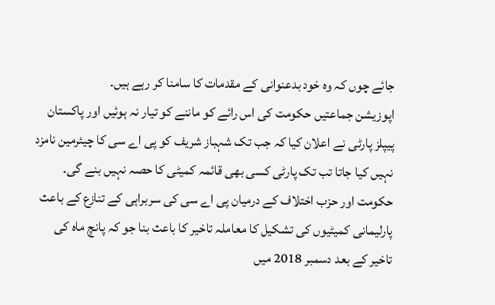جائے چوں کہ وہ خود بدعنوانی کے مقدمات کا سامنا کر رہے ہیں۔
اپوزیشن جماعتیں حکومت کی اس رائے کو ماننے کو تیار نہ ہوئیں اور پاکستان پیپلز پارٹی نے اعلان کیا کہ جب تک شہباز شریف کو پی اے سی کا چیئرمین نامزد نہیں کیا جاتا تب تک پارٹی کسی بھی قائمہ کمیٹی کا حصہ نہیں بنے گی۔
حکومت اور حزب اختلاف کے درمیان پی اے سی کی سربراہی کے تنازع کے باعث پارلیمانی کمیٹیوں کی تشکیل کا معاملہ تاخیر کا باعث بنا جو کہ پانچ ماہ کی تاخیر کے بعد دسمبر 2018 میں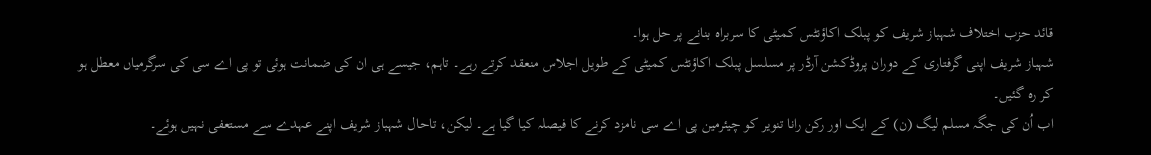قائد حزب اختلاف شہباز شریف کو پبلک اکاؤنٹس کمیٹی کا سربراہ بنانے پر حل ہوا۔
شہباز شریف اپنی گرفتاری کے دوران پروڈکشن آرڈر پر مسلسل پبلک اکاؤنٹس کمیٹی کے طویل اجلاس منعقد کرتے رہے۔ تاہم، جیسے ہی ان کی ضمانت ہوئی تو پی اے سی کی سرگرمیاں معطل ہو کر رہ گئیں۔
اب اُن کی جگہ مسلم لیگ (ن) کے ایک اور رکن رانا تنویر کو چیئرمین پی اے سی نامزد کرنے کا فیصلہ کیا گیا ہے۔ لیکن، تاحال شہباز شریف اپنے عہدے سے مستعفی نہیں ہوئے۔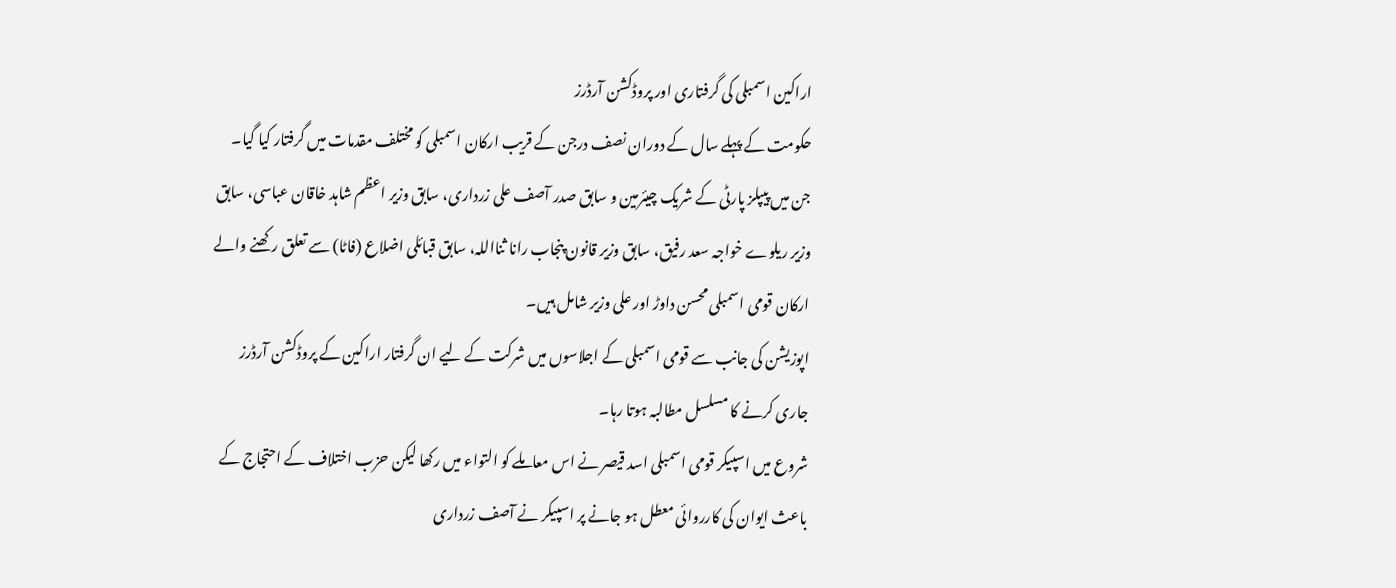اراکین اسمبلی کی گرفتاری اور پروڈکشن آرڈرز
حکومت کے پہلے سال کے دوران نصف درجن کے قریب ارکان اسمبلی کو مختلف مقدمات میں گرفتار کیا گیا۔ جن میں پیپلز پارٹی کے شریک چیئرمین و سابق صدر آصف علی زرداری، سابق وزیر اعظم شاہد خاقان عباسی، سابق وزیر ریلوے خواجہ سعد رفیق، سابق وزیر قانون پنجاب رانا ثنااللہ، سابق قبائلی اضلاع (فاٹا) سے تعلق رکھنے والے ارکان قومی اسمبلی محسن داوڑ اور علی وزیر شامل ہیں۔
اپوزیشن کی جانب سے قومی اسمبلی کے اجلاسوں میں شرکت کے لیے ان گرفتار اراکین کے پروڈکشن آرڈرز جاری کرنے کا مسلسل مطالبہ ہوتا رہا۔
شروع میں اسپیکر قومی اسمبلی اسد قیصر نے اس معاملے کو التواء میں رکھا لیکن حزب اختلاف کے احتجاج کے باعث ایوان کی کارروائی معطل ہو جانے پر اسپیکر نے آصف زرداری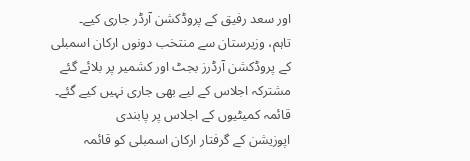اور سعد رفیق کے پروڈکشن آرڈر جاری کیے۔
تاہم، وزیرستان سے منتخب دونوں ارکان اسمبلی کے پروڈکشن آرڈرز بجٹ اور کشمیر پر بلائے گئے مشترکہ اجلاس کے لیے بھی جاری نہیں کیے گئے۔
قائمہ کمیٹیوں کے اجلاس پر پابندی
اپوزیشن کے گرفتار ارکان اسمبلی کو قائمہ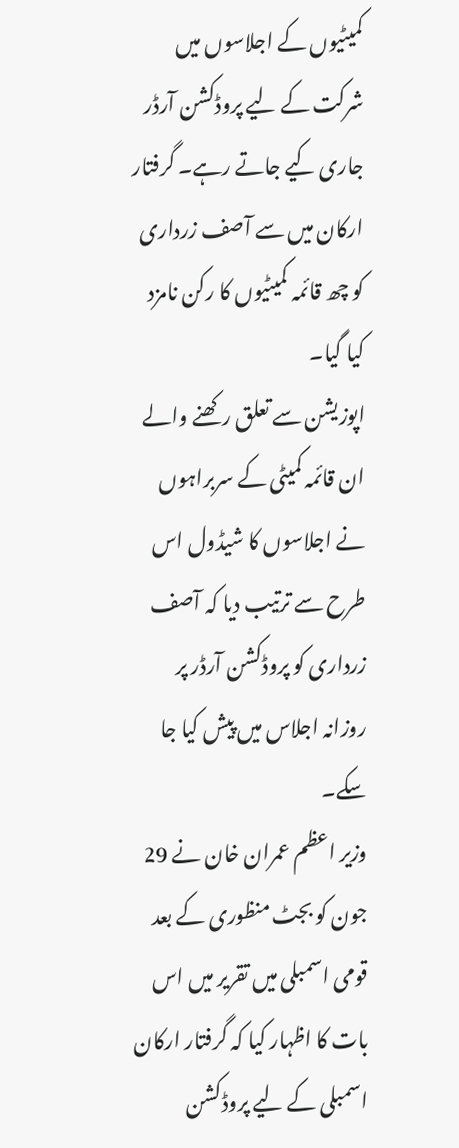کمیٹیوں کے اجلاسوں میں شرکت کے لیے پروڈکشن آرڈر جاری کیے جاتے رہے۔ گرفتار ارکان میں سے آصف زرداری کو چھ قائمہ کمیٹیوں کا رکن نامزد کیا گیا۔
اپوزیشن سے تعلق رکھنے والے ان قائمہ کمیٹی کے سربراہوں نے اجلاسوں کا شیڈول اس طرح سے ترتیب دیا کہ آصف زرداری کو پروڈکشن آرڈر پر روزانہ اجلاس میں پیش کیا جا سکے۔
وزیر اعظم عمران خان نے 29 جون کو بجٹ منظوری کے بعد قومی اسمبلی میں تقریر میں اس بات کا اظہار کیا کہ گرفتار ارکان اسمبلی کے لیے پروڈکشن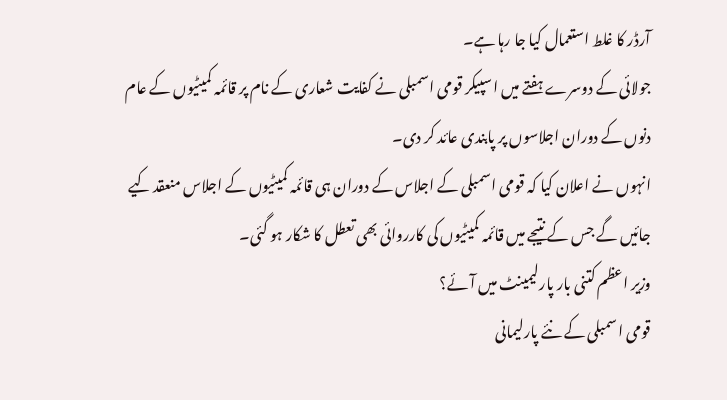آرڈر کا غلط استعمال کیا جا رہا ہے۔
جولائی کے دوسرے ہفتے میں اسپیکر قومی اسمبلی نے کفایت شعاری کے نام پر قائمہ کمیٹیوں کے عام دنوں کے دوران اجلاسوں پر پابندی عائد کر دی۔
انہوں نے اعلان کیا کہ قومی اسمبلی کے اجلاس کے دوران ہی قائمہ کمیٹیوں کے اجلاس منعقد کیے جائیں گے جس کے نتیجے میں قائمہ کمیٹیوں کی کارروائی بھی تعطل کا شکار ہو گئی۔
وزیر اعظم کتنی بار پارلیمینٹ میں آئے؟
قومی اسمبلی کے نئے پارلیمانی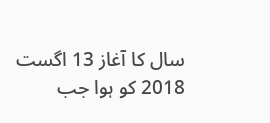سال کا آغاز 13 اگست 2018 کو ہوا جب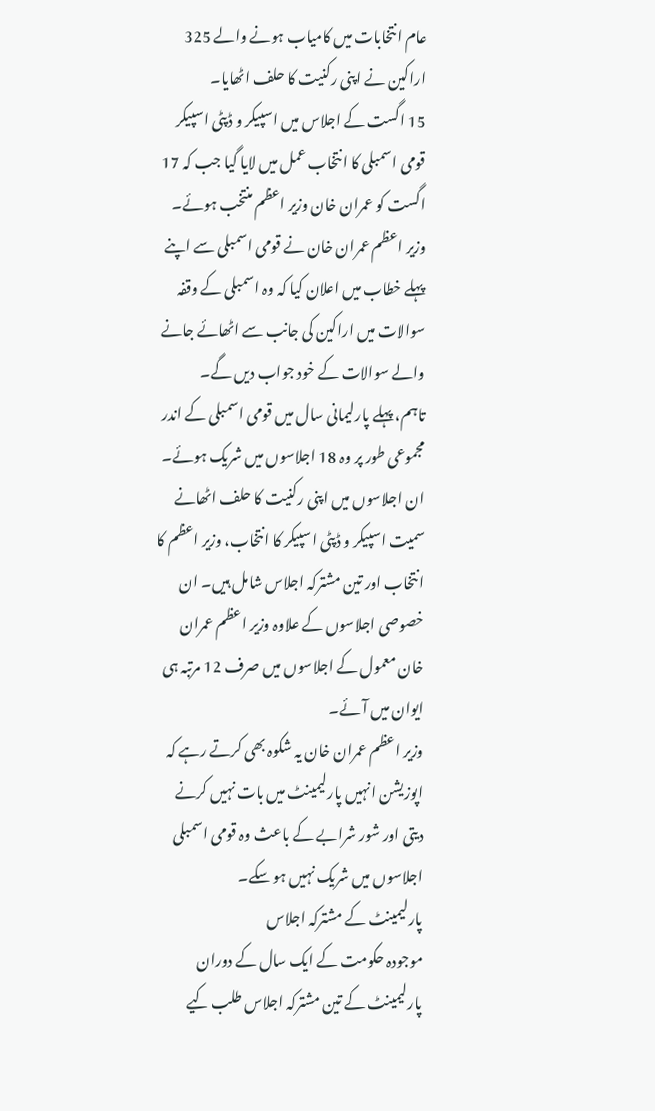عام انتخابات میں کامیاب ہونے والے 325 اراکین نے اپنی رکنیت کا حلف اٹھایا۔
15 اگست کے اجلاس میں اسپیکر و ڈپٹی اسپیکر قومی اسمبلی کا انتخاب عمل میں لایا گیا جب کہ 17 اگست کو عمران خان وزیر اعظم منتخب ہوئے۔
وزیر اعظم عمران خان نے قومی اسمبلی سے اپنے پہلے خطاب میں اعلان کیا کہ وہ اسمبلی کے وقفہ سوالات میں اراکین کی جانب سے اٹھائے جانے والے سوالات کے خود جواب دیں گے۔
تاہم، پہلے پارلیمانی سال میں قومی اسمبلی کے اندر مجموعی طور پر وہ 18 اجلاسوں میں شریک ہوئے۔ ان اجلاسوں میں اپنی رکنیت کا حلف اٹھانے سمیت اسپیکر و ڈپٹی اسپیکر کا انتخاب، وزیر اعظم کا انتخاب اور تین مشترکہ اجلاس شامل ہیں۔ ان خصوصی اجلاسوں کے علاوہ وزیر اعظم عمران خان معمول کے اجلاسوں میں صرف 12 مرتبہ ہی ایوان میں آئے۔
وزیر اعظم عمران خان یہ شکوہ بھی کرتے رہے کہ اپوزیشن انہیں پارلیمینٹ میں بات نہیں کرنے دیتی اور شور شرابے کے باعث وہ قومی اسمبلی اجلاسوں میں شریک نہیں ہو سکے۔
پارلیمینٹ کے مشترکہ اجلاس
موجودہ حکومت کے ایک سال کے دوران پارلیمینٹ کے تین مشترکہ اجلاس طلب کیے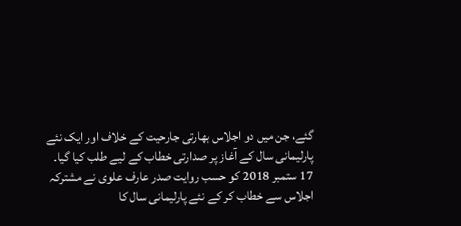گئے، جن میں دو اجلاس بھارتی جارحیت کے خلاف اور ایک نئے پارلیمانی سال کے آغاز پر صدارتی خطاب کے لیے طلب کیا گیا۔
17 ستمبر 2018 کو حسب روایت صدر عارف علوی نے مشترکہ اجلاس سے خطاب کر کے نئے پارلیمانی سال کا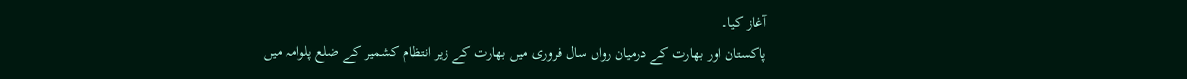آغاز کیا۔
پاکستان اور بھارت کے درمیان رواں سال فروری میں بھارت کے زیر انتظام کشمیر کے ضلع پلوامہ میں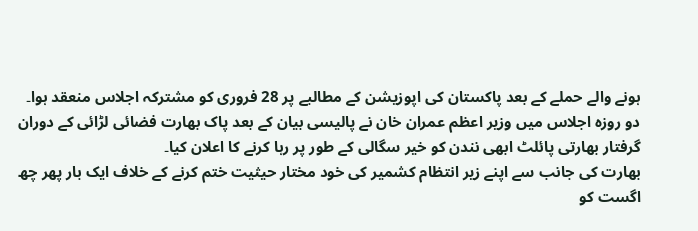ہونے والے حملے کے بعد پاکستان کی اپوزیشن کے مطالبے پر 28 فروری کو مشترکہ اجلاس منعقد ہوا۔
دو روزہ اجلاس میں وزیر اعظم عمران خان نے پالیسی بیان کے بعد پاک بھارت فضائی لڑائی کے دوران گرفتار بھارتی پائلٹ ابھی نندن کو خیر سگالی کے طور پر رہا کرنے کا اعلان کیا۔
بھارت کی جانب سے اپنے زیر انتظام کشمیر کی خود مختار حیثیت ختم کرنے کے خلاف ایک بار پھر چھ اگست کو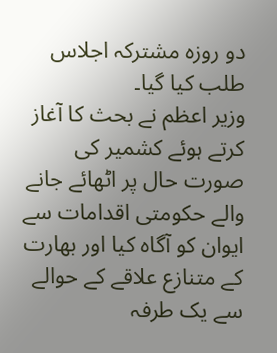دو روزہ مشترکہ اجلاس طلب کیا گیا۔
وزیر اعظم نے بحث کا آغاز کرتے ہوئے کشمیر کی صورت حال پر اٹھائے جانے والے حکومتی اقدامات سے ایوان کو آگاہ کیا اور بھارت کے متنازع علاقے کے حوالے سے یک طرفہ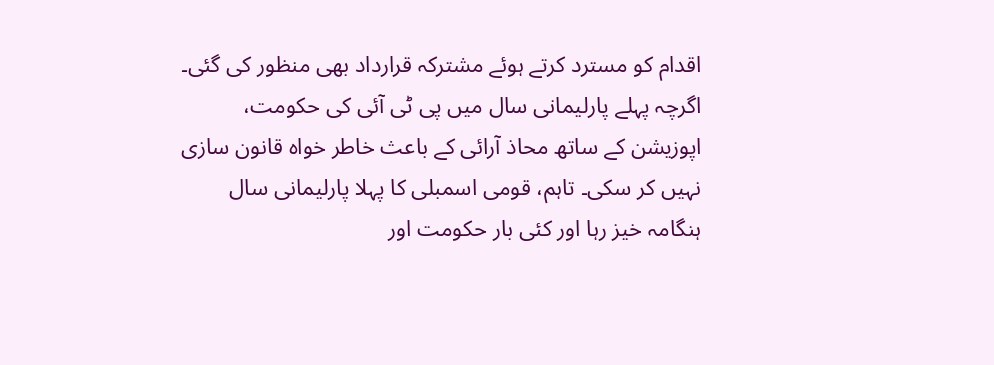اقدام کو مسترد کرتے ہوئے مشترکہ قرارداد بھی منظور کی گئی۔
اگرچہ پہلے پارلیمانی سال میں پی ٹی آئی کی حکومت، اپوزیشن کے ساتھ محاذ آرائی کے باعث خاطر خواہ قانون سازی نہیں کر سکی۔ تاہم، قومی اسمبلی کا پہلا پارلیمانی سال ہنگامہ خیز رہا اور کئی بار حکومت اور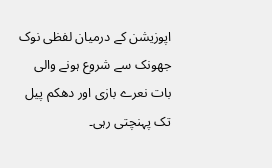اپوزیشن کے درمیان لفظی نوک جھونک سے شروع ہونے والی بات نعرے بازی اور دھکم پیل تک پہنچتی رہی۔